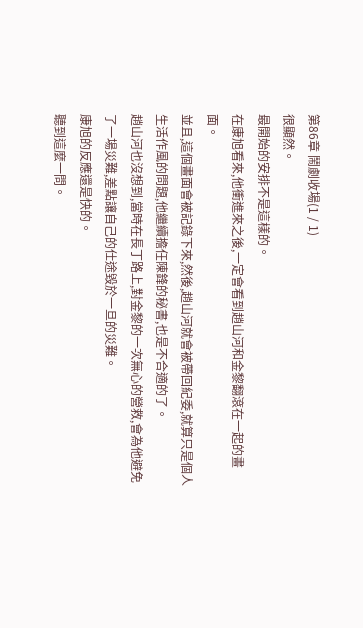第86章 鬧劇收場(1 / 1)
很顯然。
最開始的安排不是這樣的。
在康旭看來,他衝進來之後,一定會看到趙山河和金黎翻滾在一起的畫面。
並且,這個畫面會被記錄下來,然後,趙山河就會被帶回紀委,就算只是個人生活作風的問題,他繼續擔任陳鋒的秘書,也是不合適的了。
趙山河也沒想到,當時在長丁路上,對金黎的一次無心的營救,會為他避免了一場災難,差點讓自己的仕途毀於一旦的災難。
康旭的反應還是快的。
聽到這麼一問。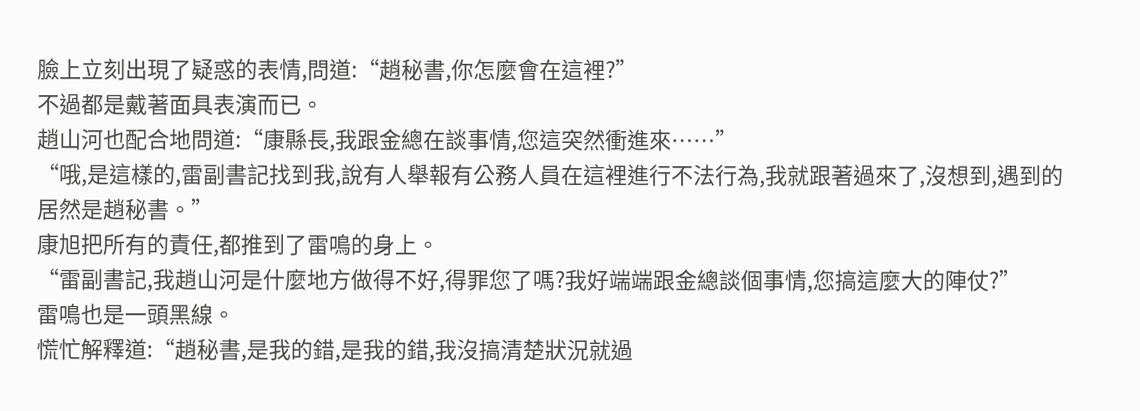臉上立刻出現了疑惑的表情,問道:“趙秘書,你怎麼會在這裡?”
不過都是戴著面具表演而已。
趙山河也配合地問道:“康縣長,我跟金總在談事情,您這突然衝進來……”
“哦,是這樣的,雷副書記找到我,說有人舉報有公務人員在這裡進行不法行為,我就跟著過來了,沒想到,遇到的居然是趙秘書。”
康旭把所有的責任,都推到了雷鳴的身上。
“雷副書記,我趙山河是什麼地方做得不好,得罪您了嗎?我好端端跟金總談個事情,您搞這麼大的陣仗?”
雷鳴也是一頭黑線。
慌忙解釋道:“趙秘書,是我的錯,是我的錯,我沒搞清楚狀況就過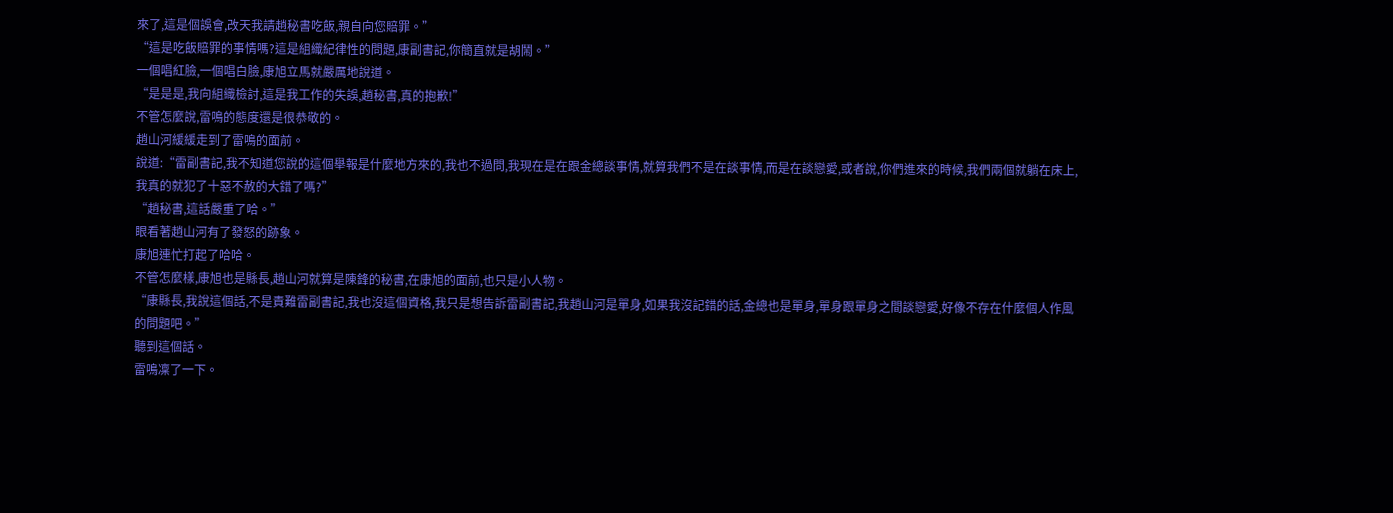來了,這是個誤會,改天我請趙秘書吃飯,親自向您賠罪。”
“這是吃飯賠罪的事情嗎?這是組織紀律性的問題,康副書記,你簡直就是胡鬧。”
一個唱紅臉,一個唱白臉,康旭立馬就嚴厲地說道。
“是是是,我向組織檢討,這是我工作的失誤,趙秘書,真的抱歉!”
不管怎麼說,雷鳴的態度還是很恭敬的。
趙山河緩緩走到了雷鳴的面前。
說道:“雷副書記,我不知道您說的這個舉報是什麼地方來的,我也不過問,我現在是在跟金總談事情,就算我們不是在談事情,而是在談戀愛,或者說,你們進來的時候,我們兩個就躺在床上,我真的就犯了十惡不赦的大錯了嗎?”
“趙秘書,這話嚴重了哈。”
眼看著趙山河有了發怒的跡象。
康旭連忙打起了哈哈。
不管怎麼樣,康旭也是縣長,趙山河就算是陳鋒的秘書,在康旭的面前,也只是小人物。
“康縣長,我說這個話,不是責難雷副書記,我也沒這個資格,我只是想告訴雷副書記,我趙山河是單身,如果我沒記錯的話,金總也是單身,單身跟單身之間談戀愛,好像不存在什麼個人作風的問題吧。”
聽到這個話。
雷鳴凜了一下。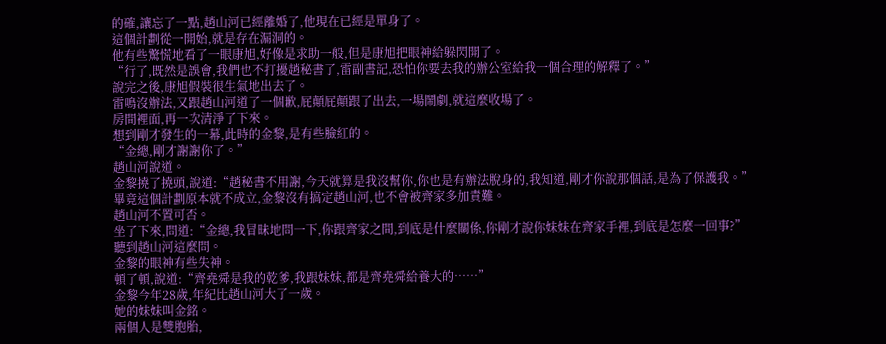的確,讓忘了一點,趙山河已經離婚了,他現在已經是單身了。
這個計劃從一開始,就是存在漏洞的。
他有些驚慌地看了一眼康旭,好像是求助一般,但是康旭把眼神給躲閃開了。
“行了,既然是誤會,我們也不打擾趙秘書了,雷副書記,恐怕你要去我的辦公室給我一個合理的解釋了。”
說完之後,康旭假裝很生氣地出去了。
雷鳴沒辦法,又跟趙山河道了一個歉,屁顛屁顛跟了出去,一場鬧劇,就這麼收場了。
房間裡面,再一次清淨了下來。
想到剛才發生的一幕,此時的金黎,是有些臉紅的。
“金總,剛才謝謝你了。”
趙山河說道。
金黎撓了撓頭,說道:“趙秘書不用謝,今天就算是我沒幫你,你也是有辦法脫身的,我知道,剛才你說那個話,是為了保護我。”
畢竟這個計劃原本就不成立,金黎沒有搞定趙山河,也不會被齊家多加責難。
趙山河不置可否。
坐了下來,問道:“金總,我冒昧地問一下,你跟齊家之間,到底是什麼關係,你剛才說你妹妹在齊家手裡,到底是怎麼一回事?”
聽到趙山河這麼問。
金黎的眼神有些失神。
頓了頓,說道:“齊堯舜是我的乾爹,我跟妹妹,都是齊堯舜給養大的……”
金黎今年28歲,年紀比趙山河大了一歲。
她的妹妹叫金銘。
兩個人是雙胞胎,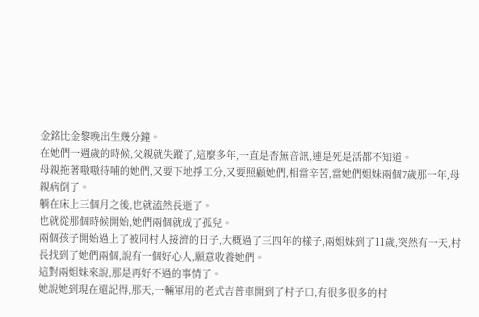金銘比金黎晚出生幾分鐘。
在她們一週歲的時候,父親就失蹤了,這麼多年,一直是杳無音訊,連是死是活都不知道。
母親拖著嗷嗷待哺的她們,又要下地掙工分,又要照顧她們,相當辛苦,當她們姐妹兩個7歲那一年,母親病倒了。
躺在床上三個月之後,也就溘然長逝了。
也就從那個時候開始,她們兩個就成了孤兒。
兩個孩子開始過上了被同村人接濟的日子,大概過了三四年的樣子,兩姐妹到了11歲,突然有一天,村長找到了她們兩個,說有一個好心人,願意收養她們。
這對兩姐妹來說,那是再好不過的事情了。
她說她到現在還記得,那天,一輛軍用的老式吉普車開到了村子口,有很多很多的村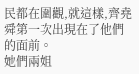民都在圍觀,就這樣,齊堯舜第一次出現在了他們的面前。
她們兩姐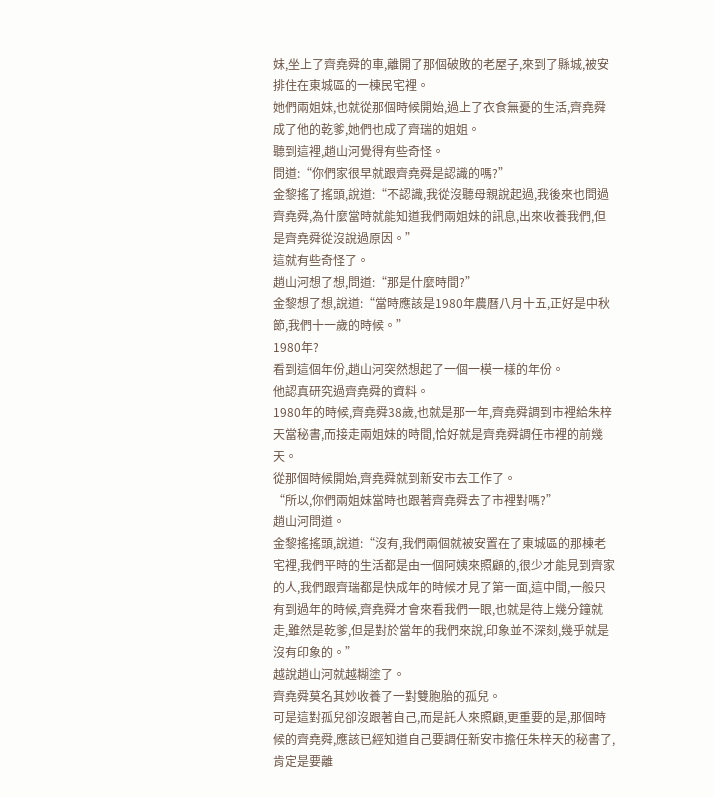妹,坐上了齊堯舜的車,離開了那個破敗的老屋子,來到了縣城,被安排住在東城區的一棟民宅裡。
她們兩姐妹,也就從那個時候開始,過上了衣食無憂的生活,齊堯舜成了他的乾爹,她們也成了齊瑞的姐姐。
聽到這裡,趙山河覺得有些奇怪。
問道:“你們家很早就跟齊堯舜是認識的嗎?”
金黎搖了搖頭,說道:“不認識,我從沒聽母親說起過,我後來也問過齊堯舜,為什麼當時就能知道我們兩姐妹的訊息,出來收養我們,但是齊堯舜從沒說過原因。”
這就有些奇怪了。
趙山河想了想,問道:“那是什麼時間?”
金黎想了想,說道:“當時應該是1980年農曆八月十五,正好是中秋節,我們十一歲的時候。”
1980年?
看到這個年份,趙山河突然想起了一個一模一樣的年份。
他認真研究過齊堯舜的資料。
1980年的時候,齊堯舜38歲,也就是那一年,齊堯舜調到市裡給朱梓天當秘書,而接走兩姐妹的時間,恰好就是齊堯舜調任市裡的前幾天。
從那個時候開始,齊堯舜就到新安市去工作了。
“所以,你們兩姐妹當時也跟著齊堯舜去了市裡對嗎?”
趙山河問道。
金黎搖搖頭,說道:“沒有,我們兩個就被安置在了東城區的那棟老宅裡,我們平時的生活都是由一個阿姨來照顧的,很少才能見到齊家的人,我們跟齊瑞都是快成年的時候才見了第一面,這中間,一般只有到過年的時候,齊堯舜才會來看我們一眼,也就是待上幾分鐘就走,雖然是乾爹,但是對於當年的我們來說,印象並不深刻,幾乎就是沒有印象的。”
越說趙山河就越糊塗了。
齊堯舜莫名其妙收養了一對雙胞胎的孤兒。
可是這對孤兒卻沒跟著自己,而是託人來照顧,更重要的是,那個時候的齊堯舜,應該已經知道自己要調任新安市擔任朱梓天的秘書了,肯定是要離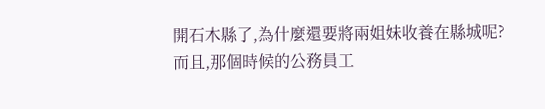開石木縣了,為什麼還要將兩姐妹收養在縣城呢?
而且,那個時候的公務員工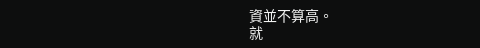資並不算高。
就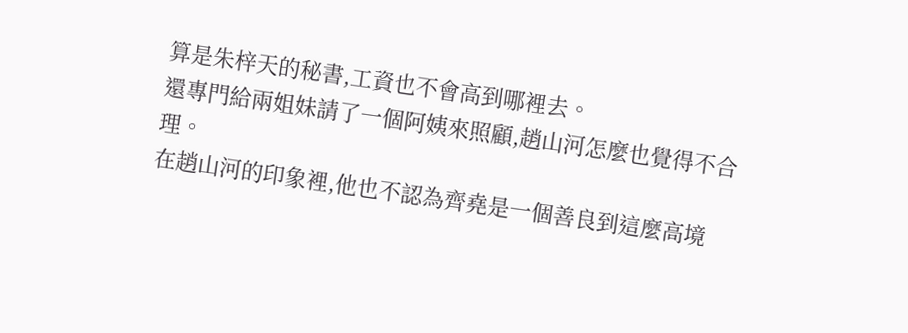算是朱梓天的秘書,工資也不會高到哪裡去。
還專門給兩姐妹請了一個阿姨來照顧,趙山河怎麼也覺得不合理。
在趙山河的印象裡,他也不認為齊堯是一個善良到這麼高境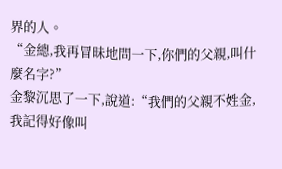界的人。
“金總,我再冒昧地問一下,你們的父親,叫什麼名字?”
金黎沉思了一下,說道:“我們的父親不姓金,我記得好像叫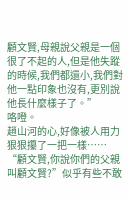顧文賢,母親說父親是一個很了不起的人,但是他失蹤的時候,我們都還小,我們對他一點印象也沒有,更別說他長什麼樣子了。”
咯噔。
趙山河的心,好像被人用力狠狠攥了一把一樣……
“顧文賢,你說你們的父親叫顧文賢?”似乎有些不敢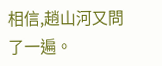相信,趙山河又問了一遍。